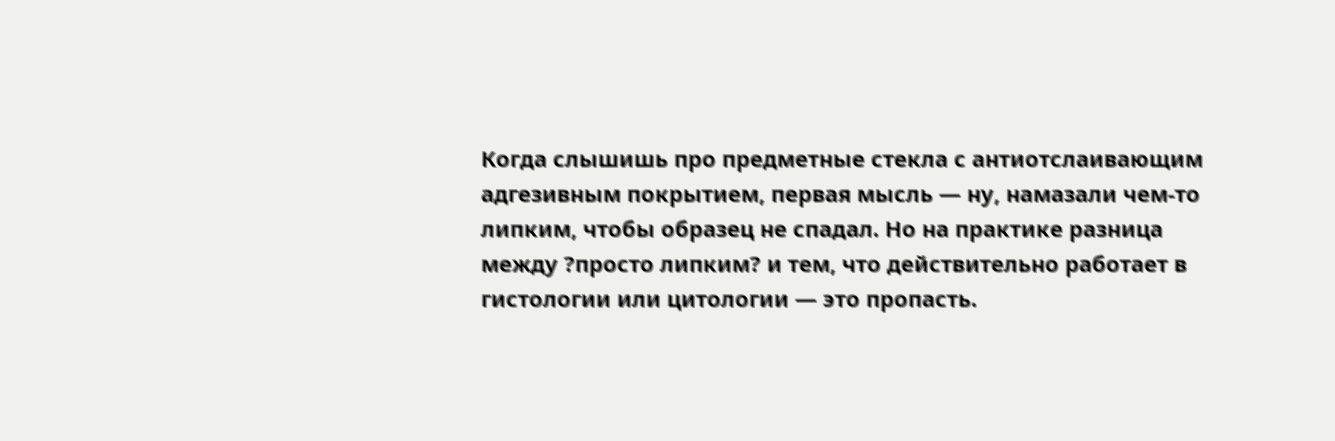Когда слышишь про предметные стекла с антиотслаивающим адгезивным покрытием, первая мысль — ну, намазали чем-то липким, чтобы образец не спадал. Но на практике разница между ?просто липким? и тем, что действительно работает в гистологии или цитологии — это пропасть.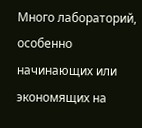Много лабораторий, особенно начинающих или экономящих на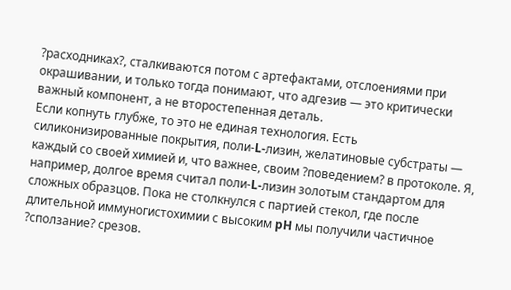?расходниках?, сталкиваются потом с артефактами, отслоениями при окрашивании, и только тогда понимают, что адгезив — это критически важный компонент, а не второстепенная деталь.
Если копнуть глубже, то это не единая технология. Есть силиконизированные покрытия, поли-L-лизин, желатиновые субстраты — каждый со своей химией и, что важнее, своим ?поведением? в протоколе. Я, например, долгое время считал поли-L-лизин золотым стандартом для сложных образцов. Пока не столкнулся с партией стекол, где после длительной иммуногистохимии с высоким pH мы получили частичное ?сползание? срезов.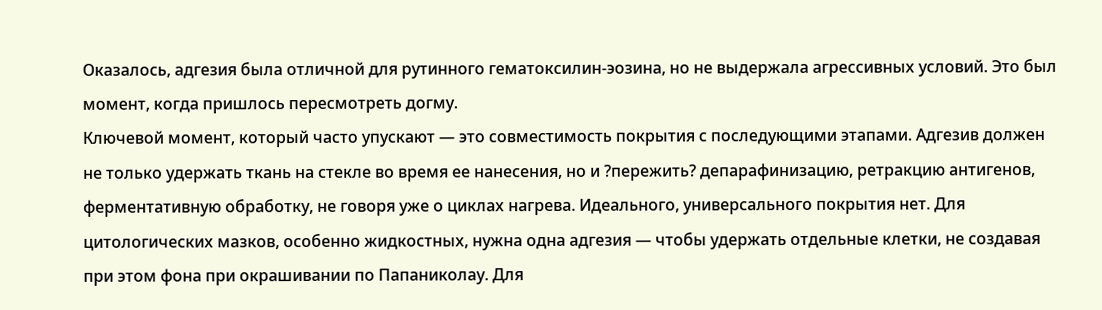Оказалось, адгезия была отличной для рутинного гематоксилин-эозина, но не выдержала агрессивных условий. Это был момент, когда пришлось пересмотреть догму.
Ключевой момент, который часто упускают — это совместимость покрытия с последующими этапами. Адгезив должен не только удержать ткань на стекле во время ее нанесения, но и ?пережить? депарафинизацию, ретракцию антигенов, ферментативную обработку, не говоря уже о циклах нагрева. Идеального, универсального покрытия нет. Для цитологических мазков, особенно жидкостных, нужна одна адгезия — чтобы удержать отдельные клетки, не создавая при этом фона при окрашивании по Папаниколау. Для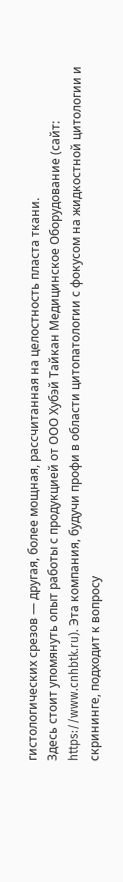гистологических срезов — другая, более мощная, рассчитанная на целостность пласта ткани.
Здесь стоит упомянуть опыт работы с продукцией от ООО Хубэй Тайкан Медицинское Оборудование (сайт: https://www.cnhbtk.ru). Эта компания, будучи профи в области цитопатологии с фокусом на жидкостной цитологии и скрининге, подходит к вопросу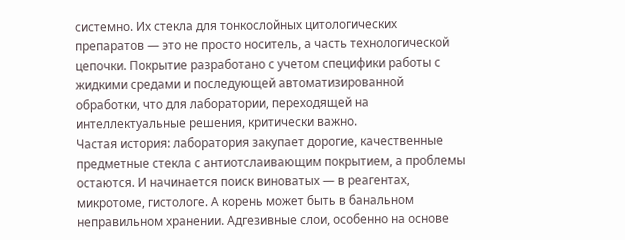системно. Их стекла для тонкослойных цитологических препаратов — это не просто носитель, а часть технологической цепочки. Покрытие разработано с учетом специфики работы с жидкими средами и последующей автоматизированной обработки, что для лаборатории, переходящей на интеллектуальные решения, критически важно.
Частая история: лаборатория закупает дорогие, качественные предметные стекла с антиотслаивающим покрытием, а проблемы остаются. И начинается поиск виноватых — в реагентах, микротоме, гистологе. А корень может быть в банальном неправильном хранении. Адгезивные слои, особенно на основе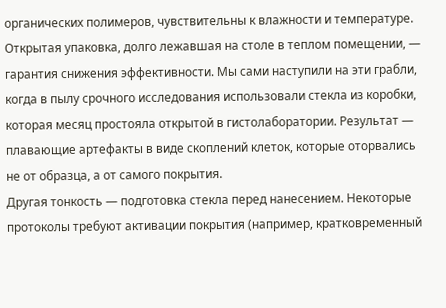органических полимеров, чувствительны к влажности и температуре. Открытая упаковка, долго лежавшая на столе в теплом помещении, — гарантия снижения эффективности. Мы сами наступили на эти грабли, когда в пылу срочного исследования использовали стекла из коробки, которая месяц простояла открытой в гистолаборатории. Результат — плавающие артефакты в виде скоплений клеток, которые оторвались не от образца, а от самого покрытия.
Другая тонкость — подготовка стекла перед нанесением. Некоторые протоколы требуют активации покрытия (например, кратковременный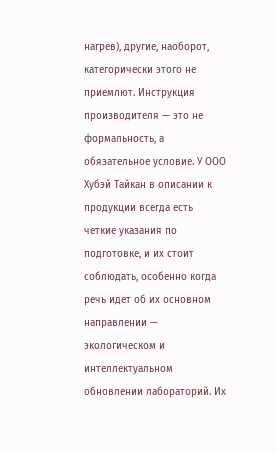нагрев), другие, наоборот, категорически этого не приемлют. Инструкция производителя — это не формальность, а обязательное условие. У ООО Хубэй Тайкан в описании к продукции всегда есть четкие указания по подготовке, и их стоит соблюдать, особенно когда речь идет об их основном направлении — экологическом и интеллектуальном обновлении лабораторий. Их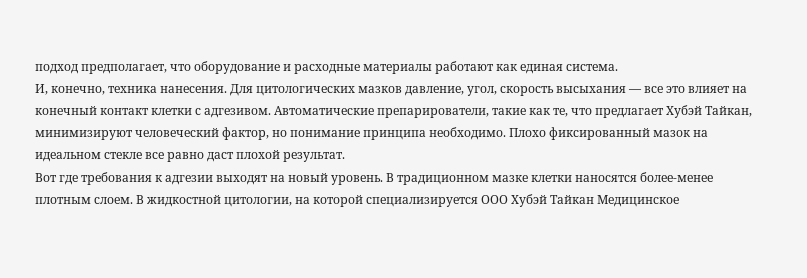подход предполагает, что оборудование и расходные материалы работают как единая система.
И, конечно, техника нанесения. Для цитологических мазков давление, угол, скорость высыхания — все это влияет на конечный контакт клетки с адгезивом. Автоматические препарирователи, такие как те, что предлагает Хубэй Тайкан, минимизируют человеческий фактор, но понимание принципа необходимо. Плохо фиксированный мазок на идеальном стекле все равно даст плохой результат.
Вот где требования к адгезии выходят на новый уровень. В традиционном мазке клетки наносятся более-менее плотным слоем. В жидкостной цитологии, на которой специализируется ООО Хубэй Тайкан Медицинское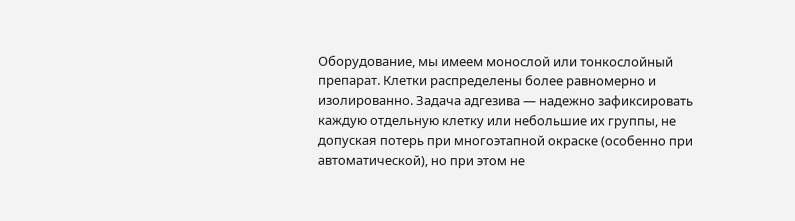Оборудование, мы имеем монослой или тонкослойный препарат. Клетки распределены более равномерно и изолированно. Задача адгезива — надежно зафиксировать каждую отдельную клетку или небольшие их группы, не допуская потерь при многоэтапной окраске (особенно при автоматической), но при этом не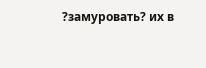?замуровать? их в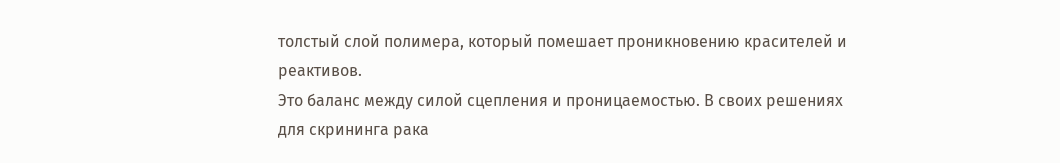толстый слой полимера, который помешает проникновению красителей и реактивов.
Это баланс между силой сцепления и проницаемостью. В своих решениях для скрининга рака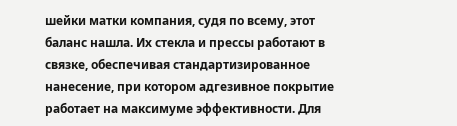шейки матки компания, судя по всему, этот баланс нашла. Их стекла и прессы работают в связке, обеспечивая стандартизированное нанесение, при котором адгезивное покрытие работает на максимуме эффективности. Для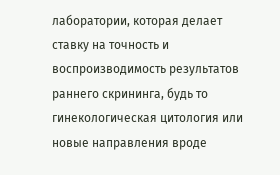лаборатории, которая делает ставку на точность и воспроизводимость результатов раннего скрининга, будь то гинекологическая цитология или новые направления вроде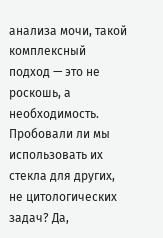анализа мочи, такой комплексный подход — это не роскошь, а необходимость.
Пробовали ли мы использовать их стекла для других, не цитологических задач? Да,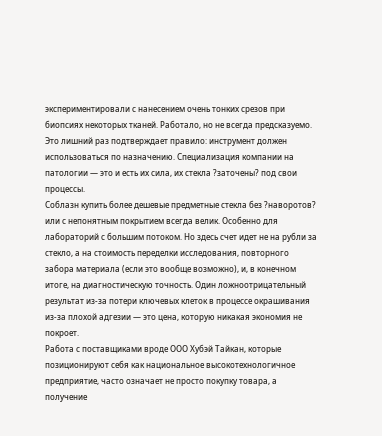экспериментировали с нанесением очень тонких срезов при биопсиях некоторых тканей. Работало, но не всегда предсказуемо. Это лишний раз подтверждает правило: инструмент должен использоваться по назначению. Специализация компании на патологии — это и есть их сила, их стекла ?заточены? под свои процессы.
Соблазн купить более дешевые предметные стекла без ?наворотов? или с непонятным покрытием всегда велик. Особенно для лабораторий с большим потоком. Но здесь счет идет не на рубли за стекло, а на стоимость переделки исследования, повторного забора материала (если это вообще возможно), и, в конечном итоге, на диагностическую точность. Один ложноотрицательный результат из-за потери ключевых клеток в процессе окрашивания из-за плохой адгезии — это цена, которую никакая экономия не покроет.
Работа с поставщиками вроде ООО Хубэй Тайкан, которые позиционируют себя как национальное высокотехнологичное предприятие, часто означает не просто покупку товара, а получение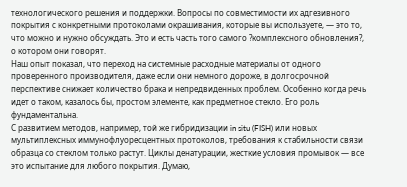технологического решения и поддержки. Вопросы по совместимости их адгезивного покрытия с конкретными протоколами окрашивания, которые вы используете, — это то, что можно и нужно обсуждать. Это и есть часть того самого ?комплексного обновления?, о котором они говорят.
Наш опыт показал, что переход на системные расходные материалы от одного проверенного производителя, даже если они немного дороже, в долгосрочной перспективе снижает количество брака и непредвиденных проблем. Особенно когда речь идет о таком, казалось бы, простом элементе, как предметное стекло. Его роль фундаментальна.
С развитием методов, например, той же гибридизации in situ (FISH) или новых мультиплексных иммунофлуоресцентных протоколов, требования к стабильности связи образца со стеклом только растут. Циклы денатурации, жесткие условия промывок — все это испытание для любого покрытия. Думаю,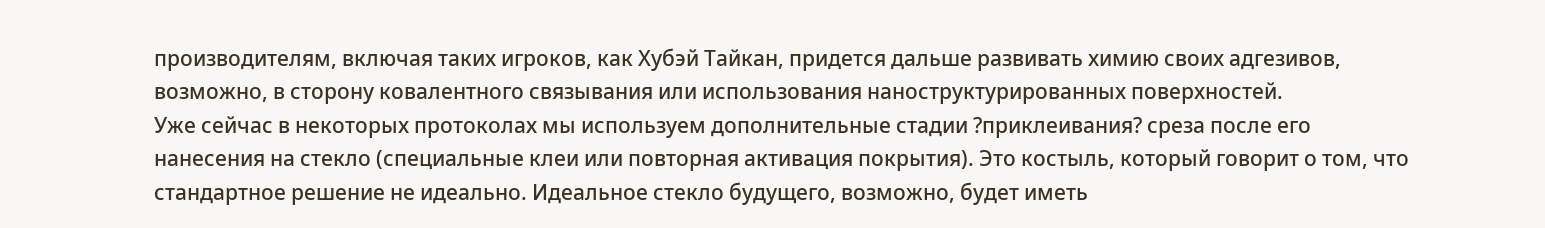производителям, включая таких игроков, как Хубэй Тайкан, придется дальше развивать химию своих адгезивов, возможно, в сторону ковалентного связывания или использования наноструктурированных поверхностей.
Уже сейчас в некоторых протоколах мы используем дополнительные стадии ?приклеивания? среза после его нанесения на стекло (специальные клеи или повторная активация покрытия). Это костыль, который говорит о том, что стандартное решение не идеально. Идеальное стекло будущего, возможно, будет иметь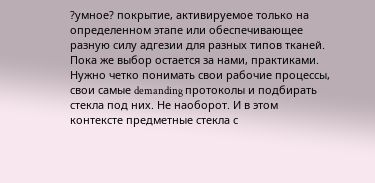?умное? покрытие, активируемое только на определенном этапе или обеспечивающее разную силу адгезии для разных типов тканей.
Пока же выбор остается за нами, практиками. Нужно четко понимать свои рабочие процессы, свои самые demanding протоколы и подбирать стекла под них. Не наоборот. И в этом контексте предметные стекла с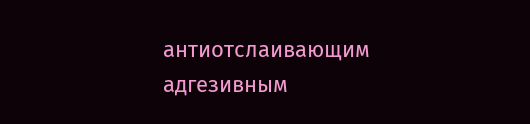антиотслаивающим адгезивным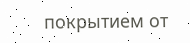покрытием от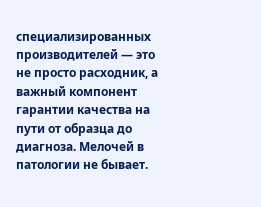специализированных производителей — это не просто расходник, а важный компонент гарантии качества на пути от образца до диагноза. Мелочей в патологии не бывает.